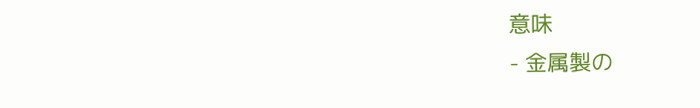意味
- 金属製の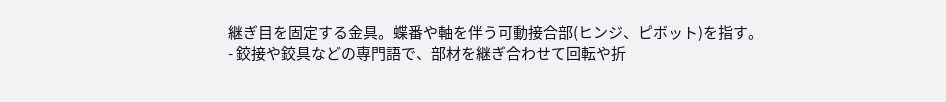継ぎ目を固定する金具。蝶番や軸を伴う可動接合部(ヒンジ、ピボット)を指す。
- 鉸接や鉸具などの専門語で、部材を継ぎ合わせて回転や折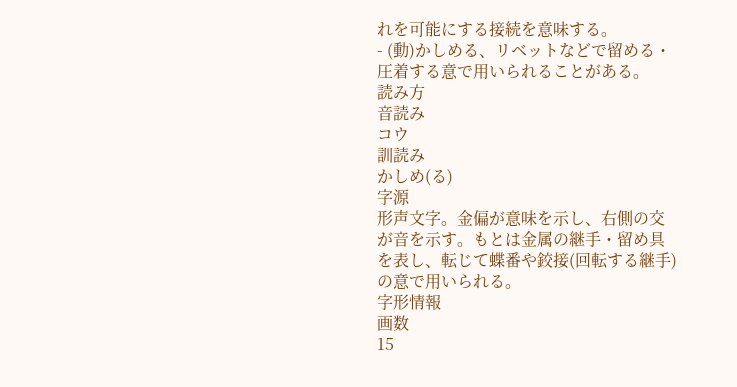れを可能にする接続を意味する。
- (動)かしめる、リベットなどで留める・圧着する意で用いられることがある。
読み方
音読み
コウ
訓読み
かしめ(る)
字源
形声文字。金偏が意味を示し、右側の交が音を示す。もとは金属の継手・留め具を表し、転じて蝶番や鉸接(回転する継手)の意で用いられる。
字形情報
画数
15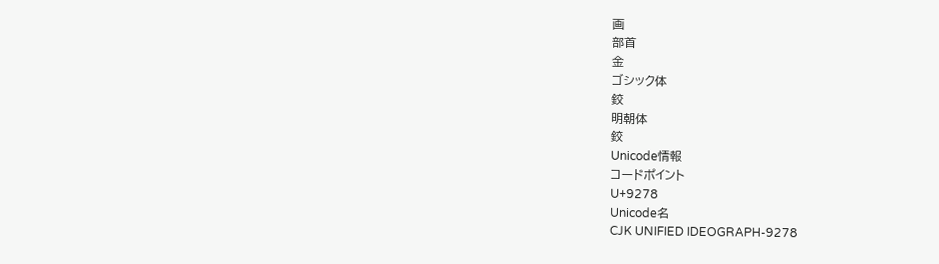画
部首
金
ゴシック体
鉸
明朝体
鉸
Unicode情報
コードポイント
U+9278
Unicode名
CJK UNIFIED IDEOGRAPH-9278